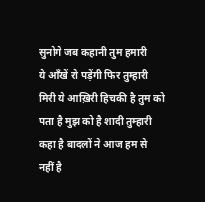सुनोगे जब कहानी तुम हमारी
ये आँखें रो पड़ेंगी फिर तुम्हारी
मिरी ये आख़िरी हिचकी है तुम को
पता है मुझ को है शादी तुम्हारी
कहा है बादलों ने आज हम से
नहीं है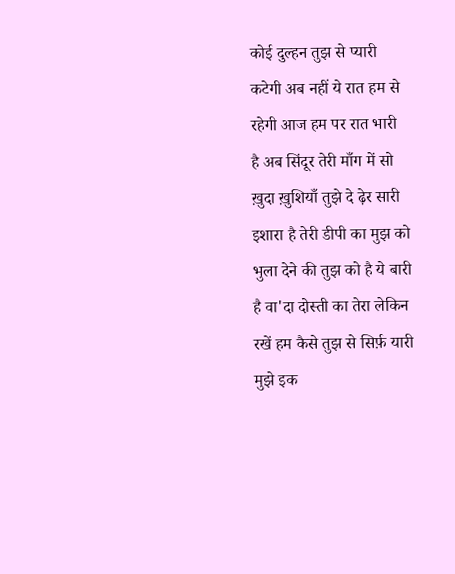कोई दुल्हन तुझ से प्यारी
कटेगी अब नहीं ये रात हम से
रहेगी आज हम पर रात भारी
है अब सिंदूर तेरी माँग में सो
ख़ुदा ख़ुशियाँ तुझे दे ढ़ेर सारी
इशारा है तेरी डीपी का मुझ को
भुला देने की तुझ को है ये बारी
है वा'दा दोस्ती का तेरा लेकिन
रखें हम कैसे तुझ से सिर्फ़ यारी
मुझे इक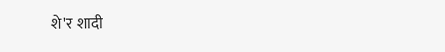शे'र शादी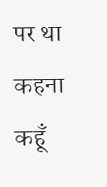पर था कहना
कहूँ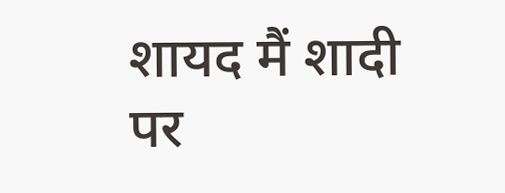शायद मैं शादी पर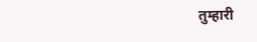तुम्हारी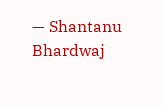— Shantanu Bhardwaj